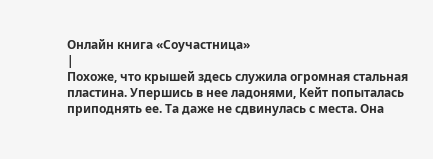Онлайн книга «Соучастница»
|
Похоже, что крышей здесь служила огромная стальная пластина. Упершись в нее ладонями, Кейт попыталась приподнять ее. Та даже не сдвинулась с места. Она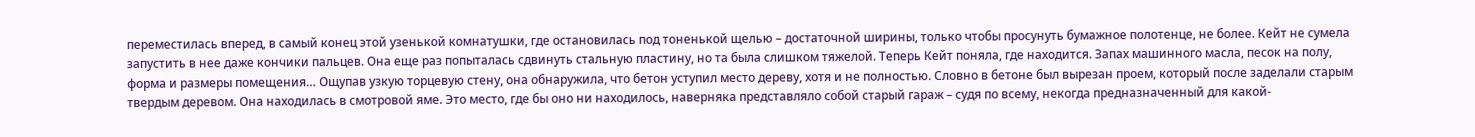переместилась вперед, в самый конец этой узенькой комнатушки, где остановилась под тоненькой щелью – достаточной ширины, только чтобы просунуть бумажное полотенце, не более. Кейт не сумела запустить в нее даже кончики пальцев. Она еще раз попыталась сдвинуть стальную пластину, но та была слишком тяжелой. Теперь Кейт поняла, где находится. Запах машинного масла, песок на полу, форма и размеры помещения… Ощупав узкую торцевую стену, она обнаружила, что бетон уступил место дереву, хотя и не полностью. Словно в бетоне был вырезан проем, который после заделали старым твердым деревом. Она находилась в смотровой яме. Это место, где бы оно ни находилось, наверняка представляло собой старый гараж – судя по всему, некогда предназначенный для какой-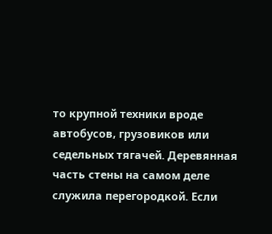то крупной техники вроде автобусов, грузовиков или седельных тягачей. Деревянная часть стены на самом деле служила перегородкой. Если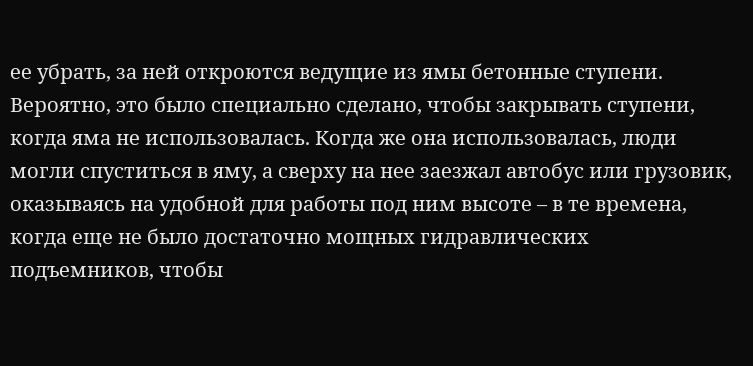ее убрать, за ней откроются ведущие из ямы бетонные ступени. Вероятно, это было специально сделано, чтобы закрывать ступени, когда яма не использовалась. Когда же она использовалась, люди могли спуститься в яму, а сверху на нее заезжал автобус или грузовик, оказываясь на удобной для работы под ним высоте – в те времена, когда еще не было достаточно мощных гидравлических подъемников, чтобы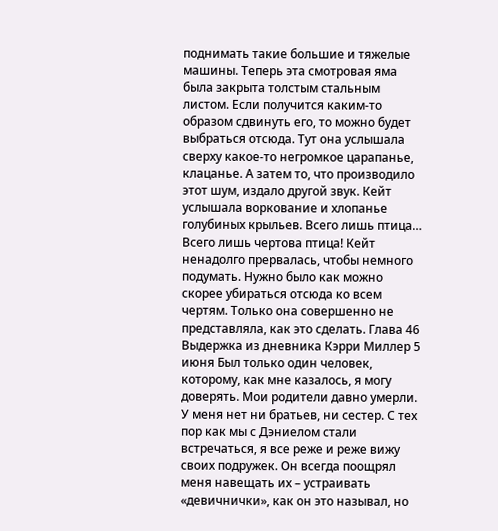поднимать такие большие и тяжелые машины. Теперь эта смотровая яма была закрыта толстым стальным листом. Если получится каким-то образом сдвинуть его, то можно будет выбраться отсюда. Тут она услышала сверху какое-то негромкое царапанье, клацанье. А затем то, что производило этот шум, издало другой звук. Кейт услышала воркование и хлопанье голубиных крыльев. Всего лишь птица… Всего лишь чертова птица! Кейт ненадолго прервалась, чтобы немного подумать. Нужно было как можно скорее убираться отсюда ко всем чертям. Только она совершенно не представляла, как это сделать. Глава 46 Выдержка из дневника Кэрри Миллер 5 июня Был только один человек, которому, как мне казалось, я могу доверять. Мои родители давно умерли. У меня нет ни братьев, ни сестер. С тех пор как мы с Дэниелом стали встречаться, я все реже и реже вижу своих подружек. Он всегда поощрял меня навещать их – устраивать «девичнички», как он это называл, но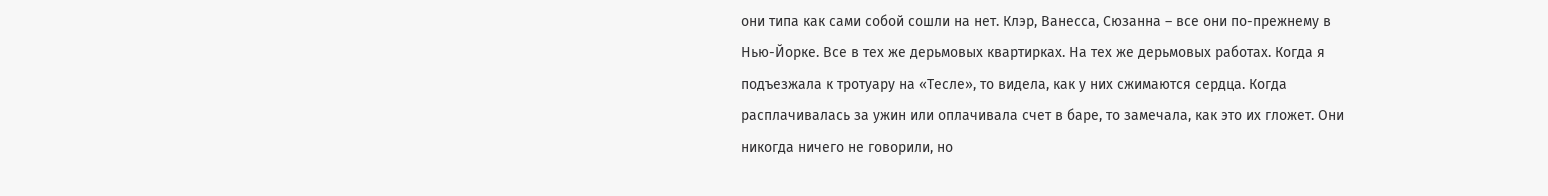они типа как сами собой сошли на нет. Клэр, Ванесса, Сюзанна – все они по-прежнему в Нью-Йорке. Все в тех же дерьмовых квартирках. На тех же дерьмовых работах. Когда я подъезжала к тротуару на «Тесле», то видела, как у них сжимаются сердца. Когда расплачивалась за ужин или оплачивала счет в баре, то замечала, как это их гложет. Они никогда ничего не говорили, но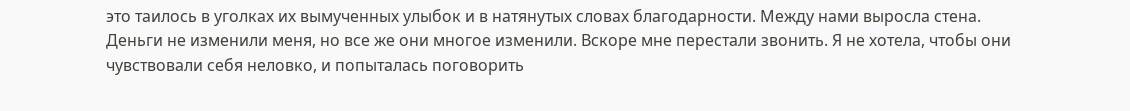это таилось в уголках их вымученных улыбок и в натянутых словах благодарности. Между нами выросла стена. Деньги не изменили меня, но все же они многое изменили. Вскоре мне перестали звонить. Я не хотела, чтобы они чувствовали себя неловко, и попыталась поговорить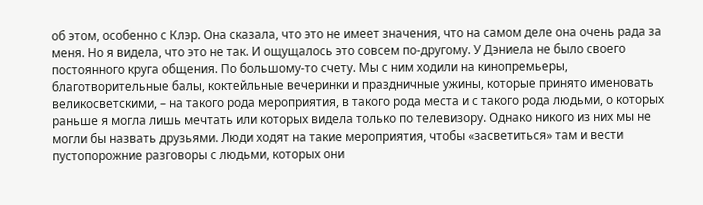об этом, особенно с Клэр. Она сказала, что это не имеет значения, что на самом деле она очень рада за меня. Но я видела, что это не так. И ощущалось это совсем по-другому. У Дэниела не было своего постоянного круга общения. По большому-то счету. Мы с ним ходили на кинопремьеры, благотворительные балы, коктейльные вечеринки и праздничные ужины, которые принято именовать великосветскими, – на такого рода мероприятия, в такого рода места и с такого рода людьми, о которых раньше я могла лишь мечтать или которых видела только по телевизору. Однако никого из них мы не могли бы назвать друзьями. Люди ходят на такие мероприятия, чтобы «засветиться» там и вести пустопорожние разговоры с людьми, которых они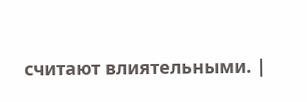считают влиятельными. |